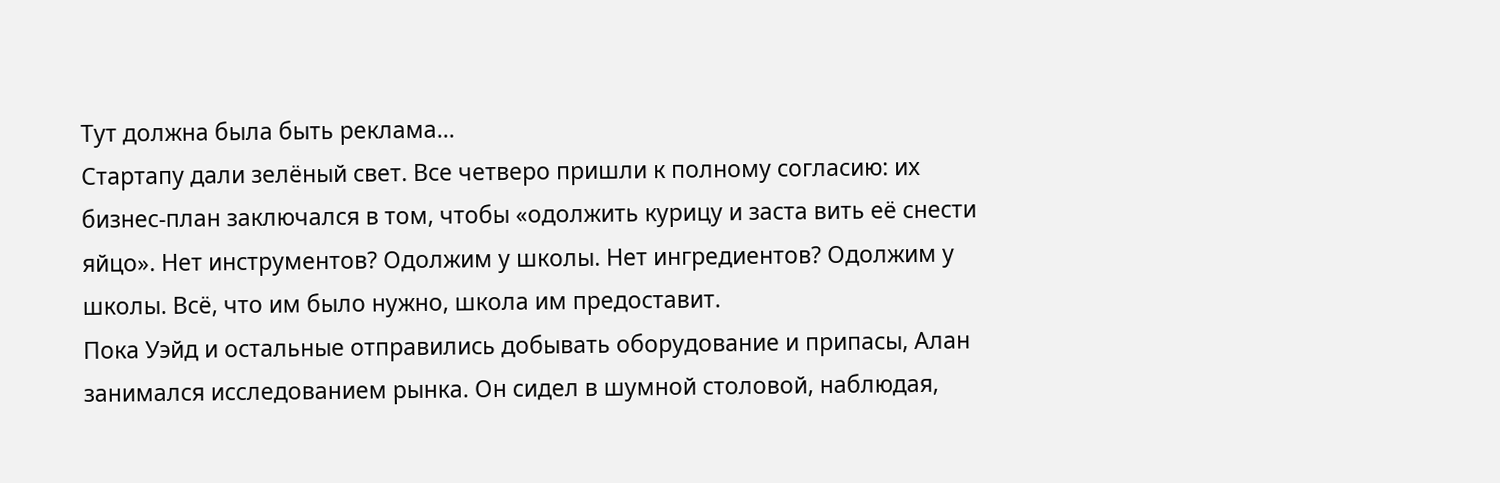Тут должна была быть реклама...
Стартапу дали зелёный свет. Все четверо пришли к полному согласию: их бизнес-план заключался в том, чтобы «одолжить курицу и заста вить её снести яйцо». Нет инструментов? Одолжим у школы. Нет ингредиентов? Одолжим у школы. Всё, что им было нужно, школа им предоставит.
Пока Уэйд и остальные отправились добывать оборудование и припасы, Алан занимался исследованием рынка. Он сидел в шумной столовой, наблюдая,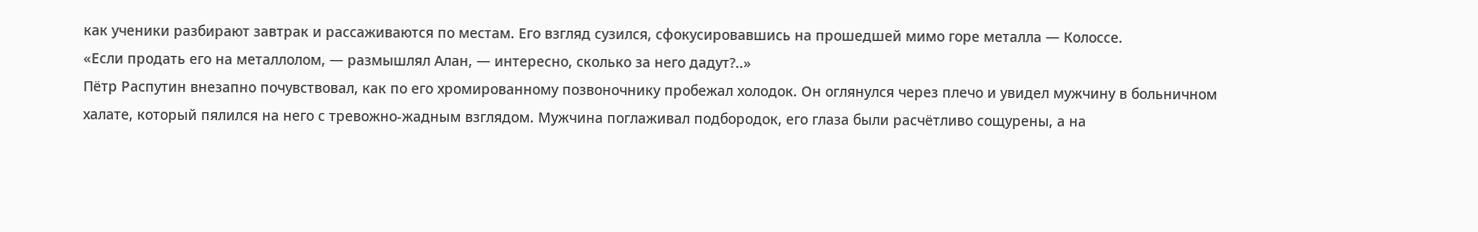как ученики разбирают завтрак и рассаживаются по местам. Его взгляд сузился, сфокусировавшись на прошедшей мимо горе металла — Колоссе.
«Если продать его на металлолом, — размышлял Алан, — интересно, сколько за него дадут?..»
Пётр Распутин внезапно почувствовал, как по его хромированному позвоночнику пробежал холодок. Он оглянулся через плечо и увидел мужчину в больничном халате, который пялился на него с тревожно-жадным взглядом. Мужчина поглаживал подбородок, его глаза были расчётливо сощурены, а на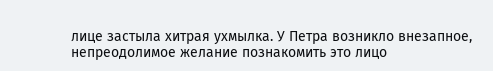лице застыла хитрая ухмылка. У Петра возникло внезапное, непреодолимое желание познакомить это лицо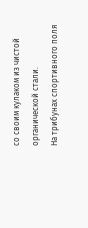со своим кулаком из чистой органической стали.
На трибунах спортивного поля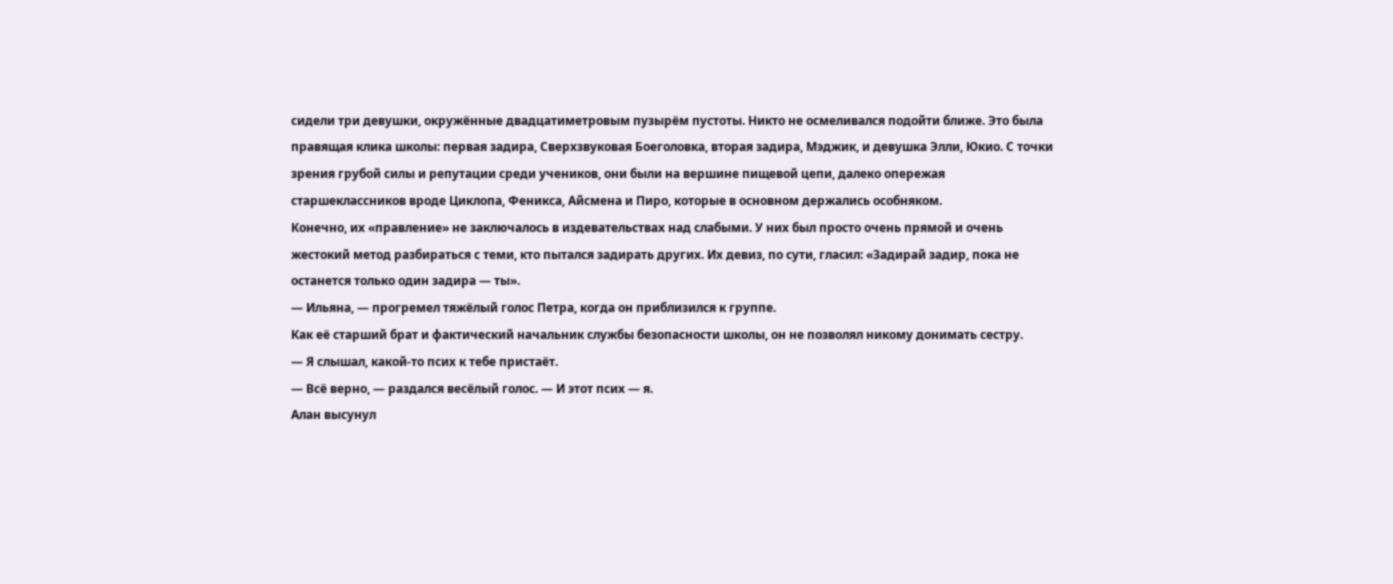сидели три девушки, окружённые двадцатиметровым пузырём пустоты. Никто не осмеливался подойти ближе. Это была правящая клика школы: первая задира, Сверхзвуковая Боеголовка, вторая задира, Мэджик, и девушка Элли, Юкио. С точки зрения грубой силы и репутации среди учеников, они были на вершине пищевой цепи, далеко опережая старшеклассников вроде Циклопа, Феникса, Айсмена и Пиро, которые в основном держались особняком.
Конечно, их «правление» не заключалось в издевательствах над слабыми. У них был просто очень прямой и очень жестокий метод разбираться с теми, кто пытался задирать других. Их девиз, по сути, гласил: «Задирай задир, пока не останется только один задира — ты».
— Ильяна, — прогремел тяжёлый голос Петра, когда он приблизился к группе.
Как её старший брат и фактический начальник службы безопасности школы, он не позволял никому донимать сестру.
— Я слышал, какой-то псих к тебе пристаёт.
— Всё верно, — раздался весёлый голос. — И этот псих — я.
Алан высунул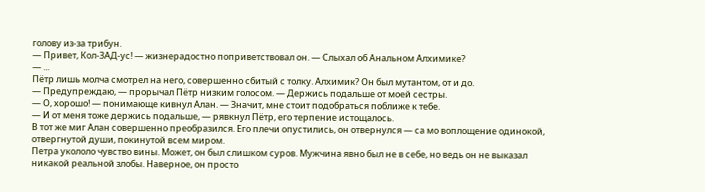голову из-за трибун.
— Привет, Кол-ЗАД-ус! — жизнерадостно поприветствовал он. — Слыхал об Анальном Алхимике?
— ...
Пётр лишь молча смотрел на него, совершенно сбитый с толку. Алхимик? Он был мутантом, от и до.
— Предупреждаю, — прорычал Пётр низким голосом. — Держись подальше от моей сестры.
— О, хорошо! — понимающе кивнул Алан. — Значит, мне стоит подобраться поближе к тебе.
— И от меня тоже держись подальше, — рявкнул Пётр, его терпение истощалось.
В тот же миг Алан совершенно преобразился. Его плечи опустились, он отвернулся — са мо воплощение одинокой, отвергнутой души, покинутой всем миром.
Петра укололо чувство вины. Может, он был слишком суров. Мужчина явно был не в себе, но ведь он не выказал никакой реальной злобы. Наверное, он просто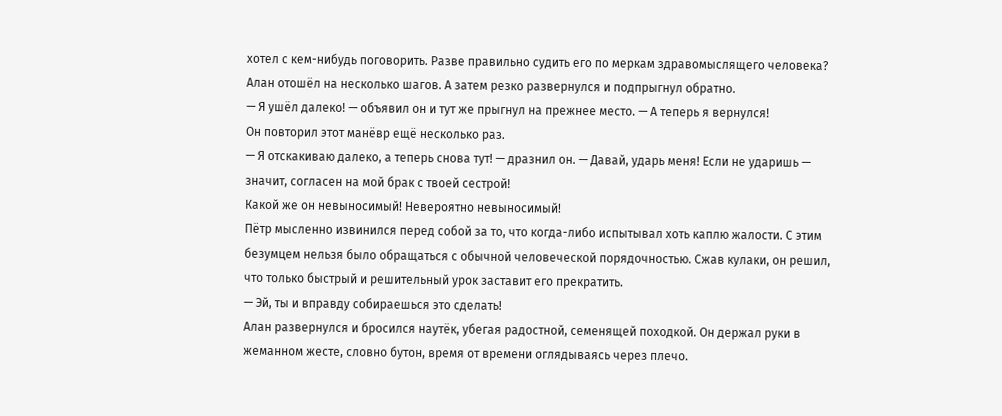хотел с кем-нибудь поговорить. Разве правильно судить его по меркам здравомыслящего человека?
Алан отошёл на несколько шагов. А затем резко развернулся и подпрыгнул обратно.
— Я ушёл далеко! — объявил он и тут же прыгнул на прежнее место. — А теперь я вернулся!
Он повторил этот манёвр ещё несколько раз.
— Я отскакиваю далеко, а теперь снова тут! — дразнил он. — Давай, ударь меня! Если не ударишь — значит, согласен на мой брак с твоей сестрой!
Какой же он невыносимый! Невероятно невыносимый!
Пётр мысленно извинился перед собой за то, что когда-либо испытывал хоть каплю жалости. С этим безумцем нельзя было обращаться с обычной человеческой порядочностью. Сжав кулаки, он решил, что только быстрый и решительный урок заставит его прекратить.
— Эй, ты и вправду собираешься это сделать!
Алан развернулся и бросился наутёк, убегая радостной, семенящей походкой. Он держал руки в жеманном жесте, словно бутон, время от времени оглядываясь через плечо.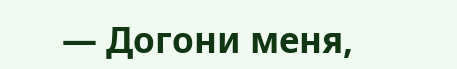— Догони меня,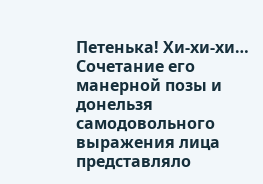Петенька! Хи-хи-хи…
Сочетание его манерной позы и донельзя самодовольного выражения лица представляло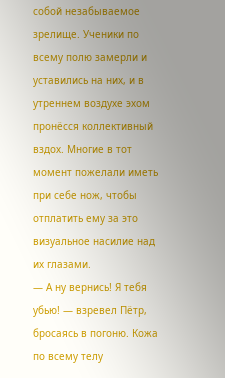собой незабываемое зрелище. Ученики по всему полю замерли и уставились на них, и в утреннем воздухе эхом пронёсся коллективный вздох. Многие в тот момент пожелали иметь при себе нож, чтобы отплатить ему за это визуальное насилие над их глазами.
— А ну вернись! Я тебя убью! — взревел Пётр, бросаясь в погоню. Кожа по всему телу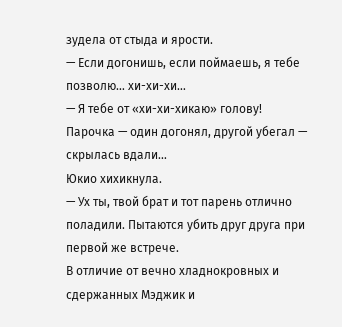зудела от стыда и ярости.
— Если догонишь, если поймаешь, я тебе позволю… хи-хи-хи…
— Я тебе от «хи-хи-хикаю» голову!
Парочка — один догонял, другой убегал — скрылась вдали…
Юкио хихикнула.
— Ух ты, твой брат и тот парень отлично поладили. Пытаются убить друг друга при первой же встрече.
В отличие от вечно хладнокровных и сдержанных Мэджик и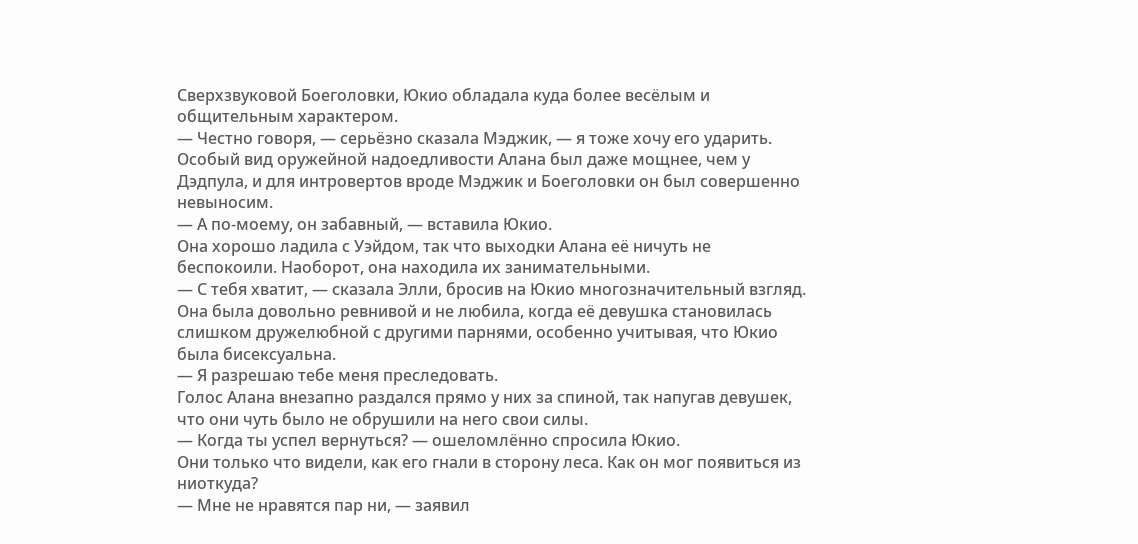Сверхзвуковой Боеголовки, Юкио обладала куда более весёлым и общительным характером.
— Честно говоря, — серьёзно сказала Мэджик, — я тоже хочу его ударить.
Особый вид оружейной надоедливости Алана был даже мощнее, чем у Дэдпула, и для интровертов вроде Мэджик и Боеголовки он был совершенно невыносим.
— А по-моему, он забавный, — вставила Юкио.
Она хорошо ладила с Уэйдом, так что выходки Алана её ничуть не беспокоили. Наоборот, она находила их занимательными.
— С тебя хватит, — сказала Элли, бросив на Юкио многозначительный взгляд.
Она была довольно ревнивой и не любила, когда её девушка становилась слишком дружелюбной с другими парнями, особенно учитывая, что Юкио была бисексуальна.
— Я разрешаю тебе меня преследовать.
Голос Алана внезапно раздался прямо у них за спиной, так напугав девушек, что они чуть было не обрушили на него свои силы.
— Когда ты успел вернуться? — ошеломлённо спросила Юкио.
Они только что видели, как его гнали в сторону леса. Как он мог появиться из ниоткуда?
— Мне не нравятся пар ни, — заявил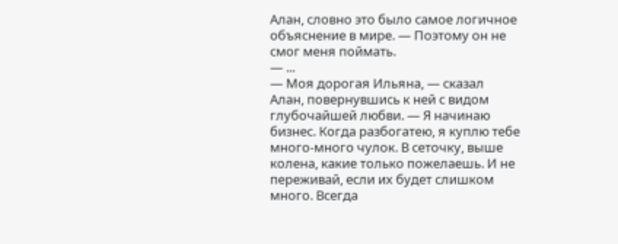Алан, словно это было самое логичное объяснение в мире. — Поэтому он не смог меня поймать.
— ...
— Моя дорогая Ильяна, — сказал Алан, повернувшись к ней с видом глубочайшей любви. — Я начинаю бизнес. Когда разбогатею, я куплю тебе много-много чулок. В сеточку, выше колена, какие только пожелаешь. И не переживай, если их будет слишком много. Всегда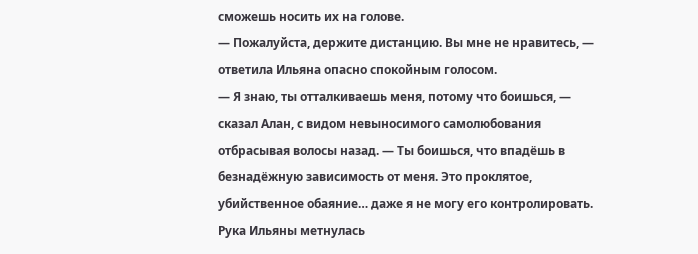сможешь носить их на голове.
— Пожалуйста, держите дистанцию. Вы мне не нравитесь, — ответила Ильяна опасно спокойным голосом.
— Я знаю, ты отталкиваешь меня, потому что боишься, — сказал Алан, с видом невыносимого самолюбования отбрасывая волосы назад. — Ты боишься, что впадёшь в безнадёжную зависимость от меня. Это проклятое, убийственное обаяние… даже я не могу его контролировать.
Рука Ильяны метнулась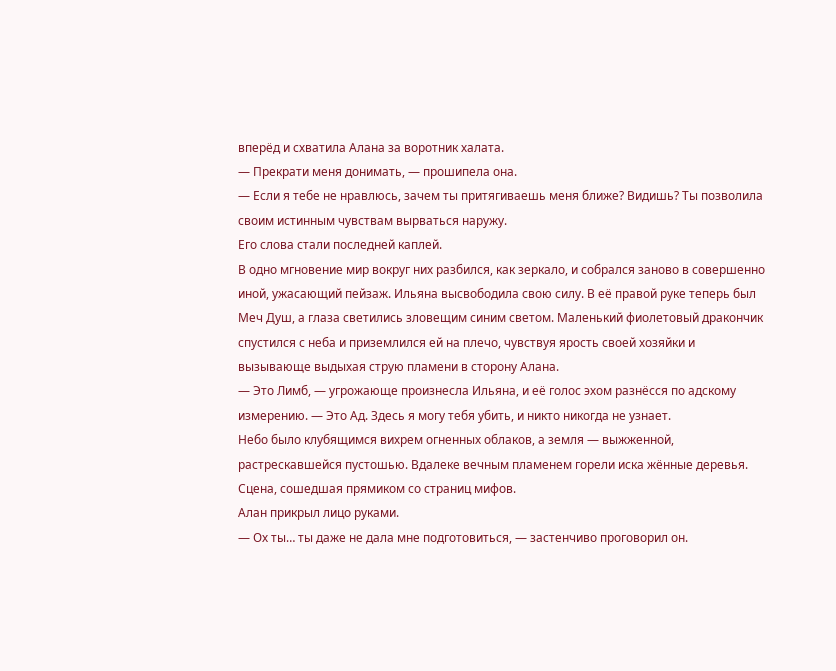вперёд и схватила Алана за воротник халата.
— Прекрати меня донимать, — прошипела она.
— Если я тебе не нравлюсь, зачем ты притягиваешь меня ближе? Видишь? Ты позволила своим истинным чувствам вырваться наружу.
Его слова стали последней каплей.
В одно мгновение мир вокруг них разбился, как зеркало, и собрался заново в совершенно иной, ужасающий пейзаж. Ильяна высвободила свою силу. В её правой руке теперь был Меч Душ, а глаза светились зловещим синим светом. Маленький фиолетовый дракончик спустился с неба и приземлился ей на плечо, чувствуя ярость своей хозяйки и вызывающе выдыхая струю пламени в сторону Алана.
— Это Лимб, — угрожающе произнесла Ильяна, и её голос эхом разнёсся по адскому измерению. — Это Ад. Здесь я могу тебя убить, и никто никогда не узнает.
Небо было клубящимся вихрем огненных облаков, а земля — выжженной, растрескавшейся пустошью. Вдалеке вечным пламенем горели иска жённые деревья. Сцена, сошедшая прямиком со страниц мифов.
Алан прикрыл лицо руками.
— Ох ты… ты даже не дала мне подготовиться, — застенчиво проговорил он.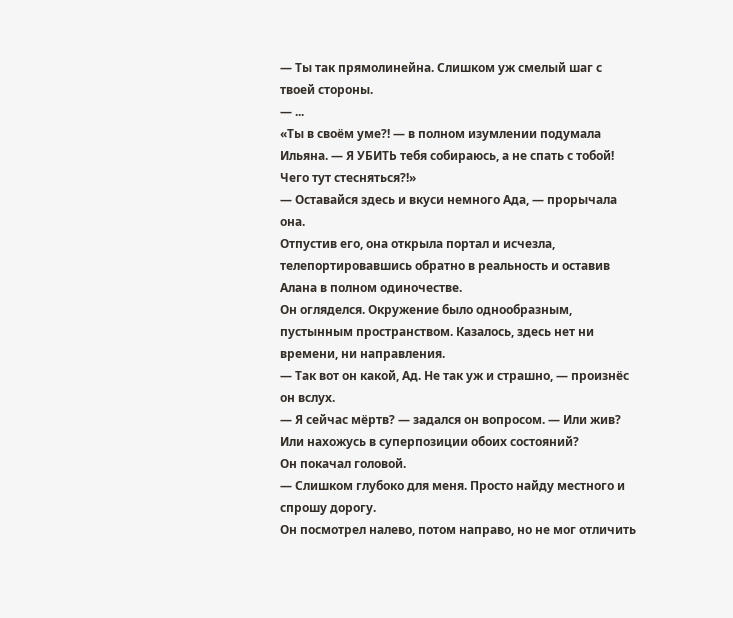— Ты так прямолинейна. Слишком уж смелый шаг с твоей стороны.
— ...
«Ты в своём уме?! — в полном изумлении подумала Ильяна. — Я УБИТЬ тебя собираюсь, а не спать с тобой! Чего тут стесняться?!»
— Оставайся здесь и вкуси немного Ада, — прорычала она.
Отпустив его, она открыла портал и исчезла, телепортировавшись обратно в реальность и оставив Алана в полном одиночестве.
Он огляделся. Окружение было однообразным, пустынным пространством. Казалось, здесь нет ни времени, ни направления.
— Так вот он какой, Ад. Не так уж и страшно, — произнёс он вслух.
— Я сейчас мёртв? — задался он вопросом. — Или жив? Или нахожусь в суперпозиции обоих состояний?
Он покачал головой.
— Слишком глубоко для меня. Просто найду местного и спрошу дорогу.
Он посмотрел налево, потом направо, но не мог отличить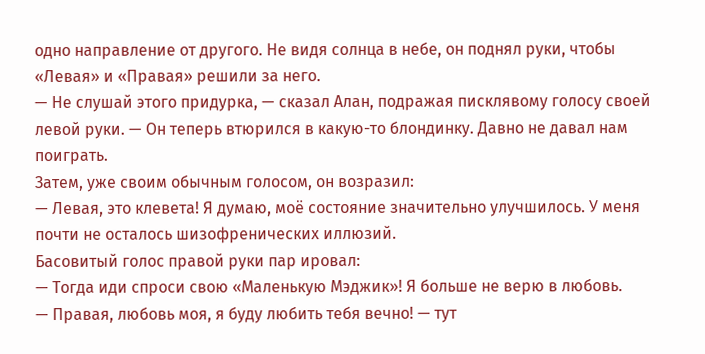одно направление от другого. Не видя солнца в небе, он поднял руки, чтобы «Левая» и «Правая» решили за него.
— Не слушай этого придурка, — сказал Алан, подражая писклявому голосу своей левой руки. — Он теперь втюрился в какую-то блондинку. Давно не давал нам поиграть.
Затем, уже своим обычным голосом, он возразил:
— Левая, это клевета! Я думаю, моё состояние значительно улучшилось. У меня почти не осталось шизофренических иллюзий.
Басовитый голос правой руки пар ировал:
— Тогда иди спроси свою «Маленькую Мэджик»! Я больше не верю в любовь.
— Правая, любовь моя, я буду любить тебя вечно! — тут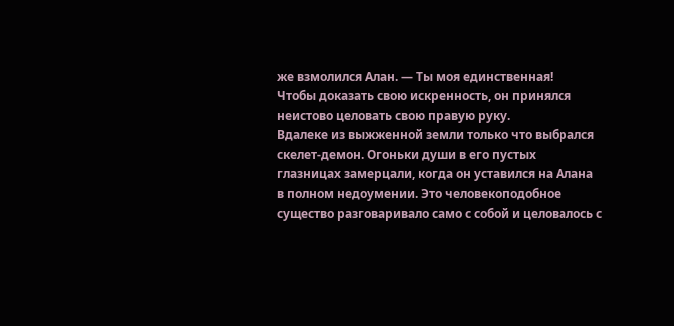же взмолился Алан. — Ты моя единственная!
Чтобы доказать свою искренность, он принялся неистово целовать свою правую руку.
Вдалеке из выжженной земли только что выбрался скелет-демон. Огоньки души в его пустых глазницах замерцали, когда он уставился на Алана в полном недоумении. Это человекоподобное существо разговаривало само с собой и целовалось с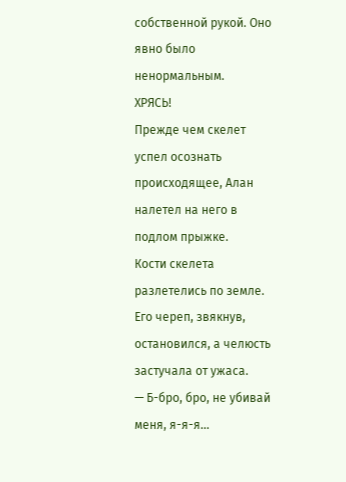собственной рукой. Оно явно было ненормальным.
ХРЯСЬ!
Прежде чем скелет успел осознать происходящее, Алан налетел на него в подлом прыжке.
Кости скелета разлетелись по земле. Его череп, звякнув, остановился, а челюсть застучала от ужаса.
— Б-бро, бро, не убивай меня, я-я-я…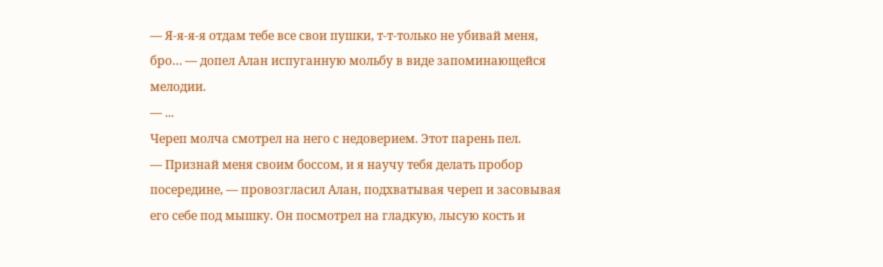— Я-я-я-я отдам тебе все свои пушки, т-т-только не убивай меня, бро… — допел Алан испуганную мольбу в виде запоминающейся мелодии.
— ...
Череп молча смотрел на него с недоверием. Этот парень пел.
— Признай меня своим боссом, и я научу тебя делать пробор посередине, — провозгласил Алан, подхватывая череп и засовывая его себе под мышку. Он посмотрел на гладкую, лысую кость и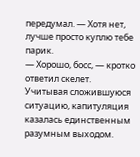передумал. — Хотя нет, лучше просто куплю тебе парик.
— Хорошо, босс, — кротко ответил скелет.
Учитывая сложившуюся ситуацию, капитуляция казалась единственным разумным выходом.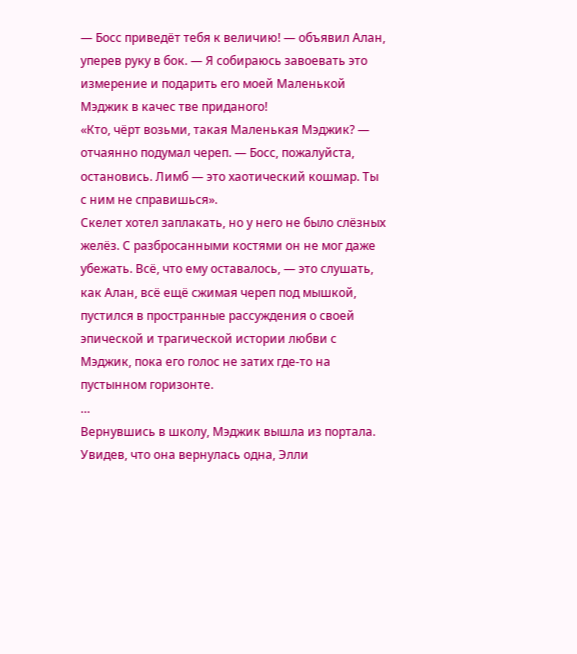— Босс приведёт тебя к величию! — объявил Алан, уперев руку в бок. — Я собираюсь завоевать это измерение и подарить его моей Маленькой Мэджик в качес тве приданого!
«Кто, чёрт возьми, такая Маленькая Мэджик? — отчаянно подумал череп. — Босс, пожалуйста, остановись. Лимб — это хаотический кошмар. Ты с ним не справишься».
Скелет хотел заплакать, но у него не было слёзных желёз. С разбросанными костями он не мог даже убежать. Всё, что ему оставалось, — это слушать, как Алан, всё ещё сжимая череп под мышкой, пустился в пространные рассуждения о своей эпической и трагической истории любви с Мэджик, пока его голос не затих где-то на пустынном горизонте.
…
Вернувшись в школу, Мэджик вышла из портала.
Увидев, что она вернулась одна, Элли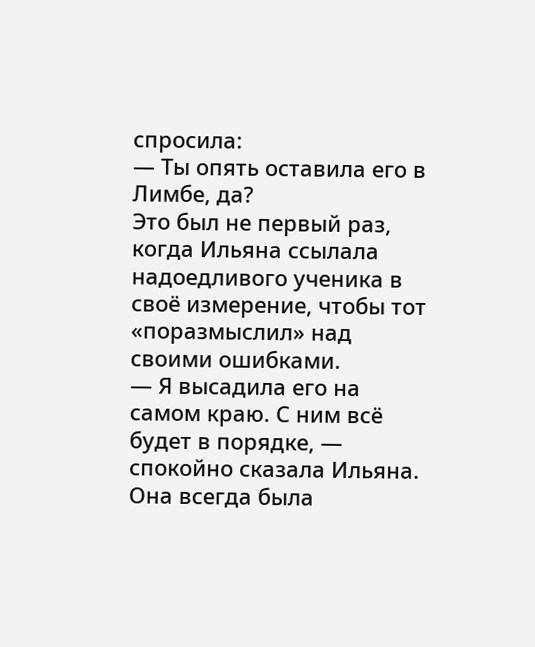спросила:
— Ты опять оставила его в Лимбе, да?
Это был не первый раз, когда Ильяна ссылала надоедливого ученика в своё измерение, чтобы тот «поразмыслил» над своими ошибками.
— Я высадила его на самом краю. С ним всё будет в порядке, — спокойно сказала Ильяна.
Она всегда была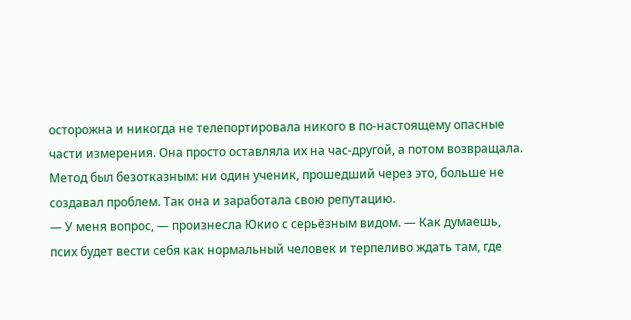осторожна и никогда не телепортировала никого в по-настоящему опасные части измерения. Она просто оставляла их на час-другой, а потом возвращала. Метод был безотказным: ни один ученик, прошедший через это, больше не создавал проблем. Так она и заработала свою репутацию.
— У меня вопрос, — произнесла Юкио с серьёзным видом. — Как думаешь, псих будет вести себя как нормальный человек и терпеливо ждать там, где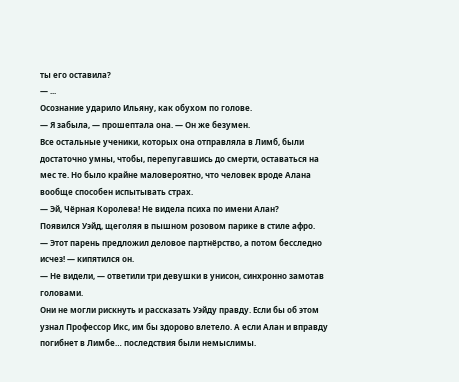ты его оставила?
— ...
Осознание ударило Ильяну, как обухом по голове.
— Я забыла, — прошептала она. — Он же безумен.
Все остальные ученики, которых она отправляла в Лимб, были достаточно умны, чтобы, перепугавшись до смерти, оставаться на мес те. Но было крайне маловероятно, что человек вроде Алана вообще способен испытывать страх.
— Эй, Чёрная Королева! Не видела психа по имени Алан?
Появился Уэйд, щеголяя в пышном розовом парике в стиле афро.
— Этот парень предложил деловое партнёрство, а потом бесследно исчез! — кипятился он.
— Не видели, — ответили три девушки в унисон, синхронно замотав головами.
Они не могли рискнуть и рассказать Уэйду правду. Если бы об этом узнал Профессор Икс, им бы здорово влетело. А если Алан и вправду погибнет в Лимбе… последствия были немыслимы.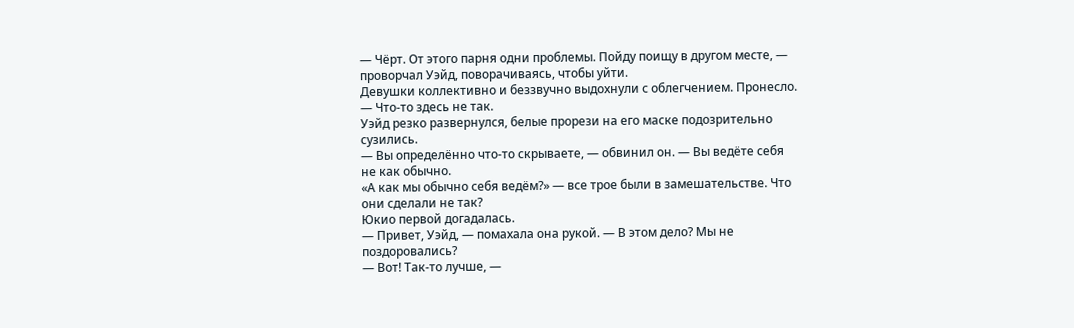— Чёрт. От этого парня одни проблемы. Пойду поищу в другом месте, — проворчал Уэйд, поворачиваясь, чтобы уйти.
Девушки коллективно и беззвучно выдохнули с облегчением. Пронесло.
— Что-то здесь не так.
Уэйд резко развернулся, белые прорези на его маске подозрительно сузились.
— Вы определённо что-то скрываете, — обвинил он. — Вы ведёте себя не как обычно.
«А как мы обычно себя ведём?» — все трое были в замешательстве. Что они сделали не так?
Юкио первой догадалась.
— Привет, Уэйд, — помахала она рукой. — В этом дело? Мы не поздоровались?
— Вот! Так-то лучше, —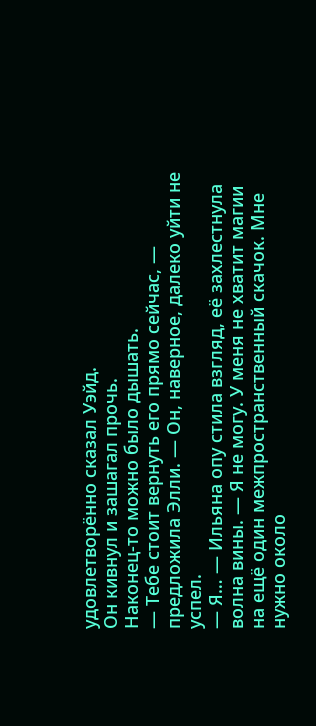удовлетворённо сказал Уэйд.
Он кивнул и зашагал прочь.
Наконец-то можно было дышать.
— Тебе стоит вернуть его прямо сейчас, — предложила Элли. — Он, наверное, далеко уйти не успел.
— Я… — Ильяна опу стила взгляд, её захлестнула волна вины. — Я не могу. У меня не хватит магии на ещё один межпространственный скачок. Мне нужно около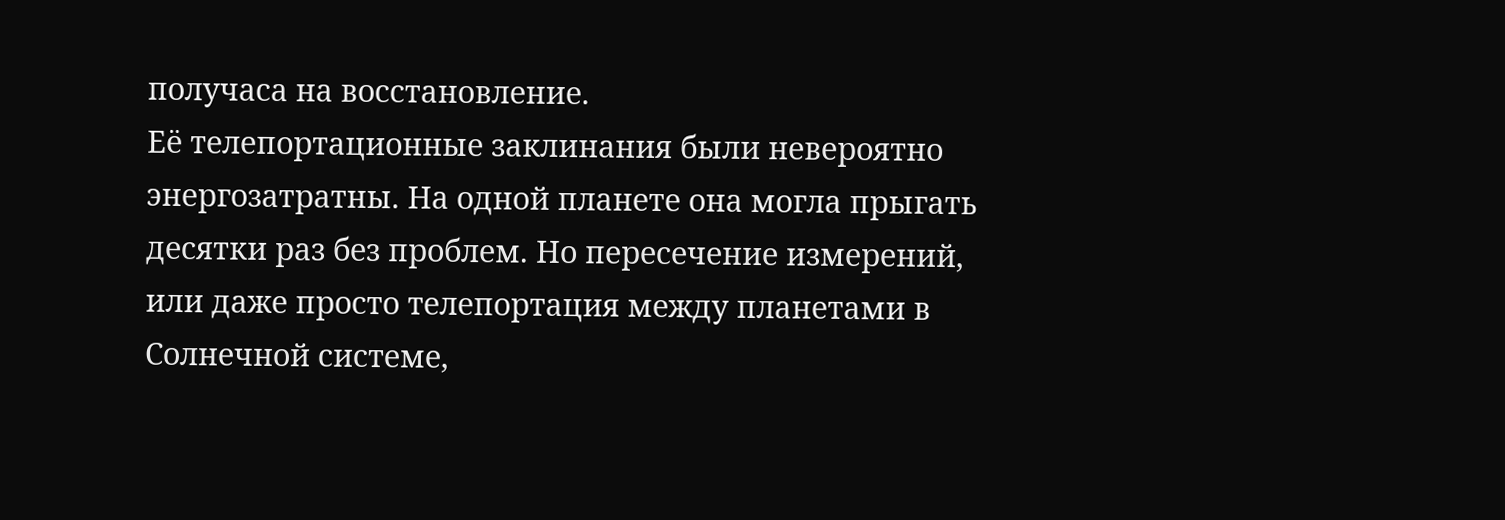получаса на восстановление.
Её телепортационные заклинания были невероятно энергозатратны. На одной планете она могла прыгать десятки раз без проблем. Но пересечение измерений, или даже просто телепортация между планетами в Солнечной системе,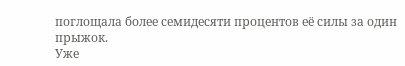поглощала более семидесяти процентов её силы за один прыжок.
Уже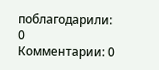поблагодарили: 0
Комментарии: 0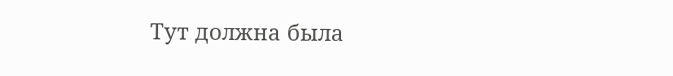Тут должна была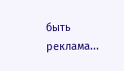быть реклама...